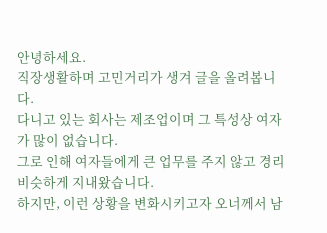안녕하세요.
직장생활하며 고민거리가 생겨 글을 올려봅니다.
다니고 있는 회사는 제조업이며 그 특성상 여자가 많이 없습니다.
그로 인해 여자들에게 큰 업무를 주지 않고 경리 비슷하게 지내왔습니다.
하지만, 이런 상황을 변화시키고자 오너께서 남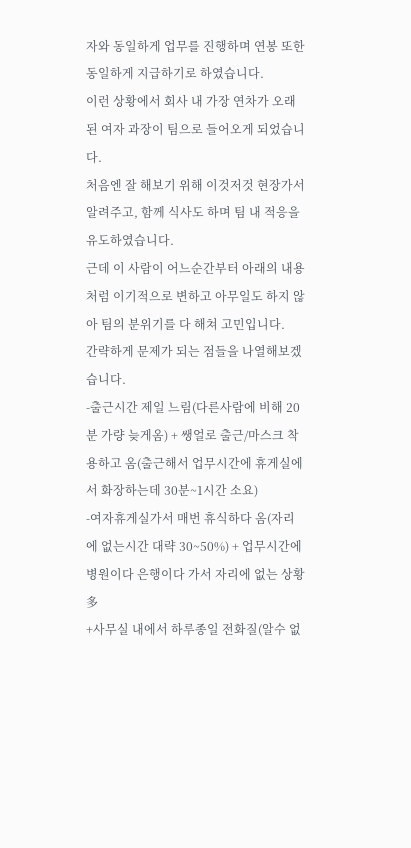자와 동일하게 업무를 진행하며 연봉 또한 동일하게 지급하기로 하였습니다.
이런 상황에서 회사 내 가장 연차가 오래된 여자 과장이 팀으로 들어오게 되었습니다.
처음엔 잘 해보기 위해 이것저것 현장가서 알려주고, 함께 식사도 하며 팀 내 적응을 유도하였습니다.
근데 이 사람이 어느순간부터 아래의 내용처럼 이기적으로 변하고 아무일도 하지 않아 팀의 분위기를 다 해쳐 고민입니다.
간략하게 문제가 되는 점들을 나열해보겠습니다.
-출근시간 제일 느림(다른사람에 비해 20분 가량 늦게옴) + 쌩얼로 출근/마스크 착용하고 옴(출근해서 업무시간에 휴게실에서 화장하는데 30분~1시간 소요)
-여자휴게실가서 매번 휴식하다 옴(자리에 없는시간 대략 30~50%) + 업무시간에 병원이다 은행이다 가서 자리에 없는 상황 多
+사무실 내에서 하루종일 전화질(알수 없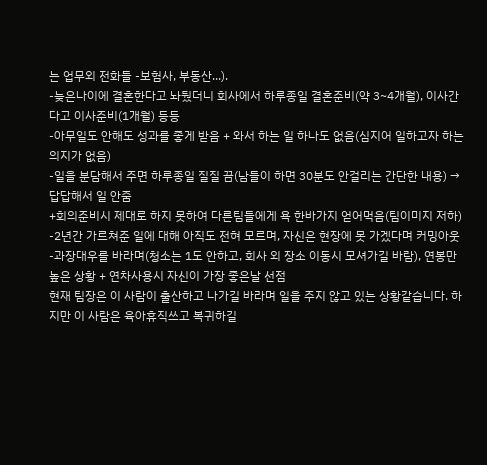는 업무외 전화들 -보험사, 부동산...).
-늦은나이에 결혼한다고 놔뒀더니 회사에서 하루종일 결혼준비(약 3~4개월), 이사간다고 이사준비(1개월) 등등
-아무일도 안해도 성과를 좋게 받음 + 와서 하는 일 하나도 없음(심지어 일하고자 하는 의지가 없음)
-일을 분담해서 주면 하루종일 질질 끔(남들이 하면 30분도 안걸리는 간단한 내용) → 답답해서 일 안줌
+회의준비시 제대로 하지 못하여 다른팀들에게 욕 한바가지 얻어먹음(팀이미지 저하)
-2년간 가르쳐준 일에 대해 아직도 전혀 모르며, 자신은 현장에 못 가겠다며 커밍아웃
-과장대우를 바라며(청소는 1도 안하고, 회사 외 장소 이동시 모셔가길 바람), 연봉만 높은 상황 + 연차사용시 자신이 가장 좋은날 선점
현재 팀장은 이 사람이 출산하고 나가길 바라며 일을 주지 않고 있는 상황같습니다. 하지만 이 사람은 육아휴직쓰고 복귀하길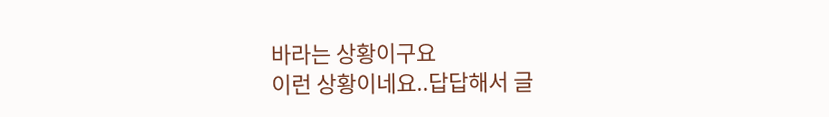바라는 상황이구요
이런 상황이네요..답답해서 글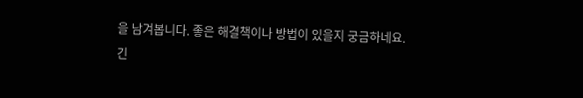을 남겨봅니다. 좋은 해결책이나 방법이 있을지 궁금하네요.
긴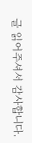글 읽어주셔서 감사합니다.